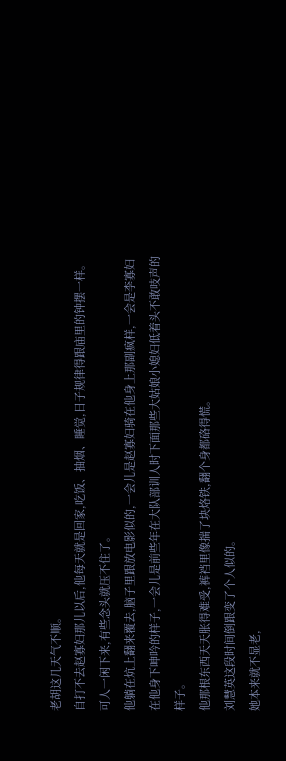老胡这几天气不顺。
自打不去赵寡妇那儿以后,他每天就是回家,吃饭、抽烟、睡觉,日子规律得跟庙里的钟摆一样。
可人一闲下来,有些念头就压不住了。
他躺在炕上翻来覆去,脑子里跟放电影似的,一会儿是赵寡妇骑在他身上那副疯样,一会是李寡妇在他身下呻吟的样子,一会儿是前些年在大队部训人时下面那些大姑娘小媳妇低着头不敢吱声的样子。
他那根东西天天胀得难受,裤裆里像揣了块烙铁,翻个身都硌得慌。
刘慧英这段时间倒跟变了个人似的。
她本来就不显老,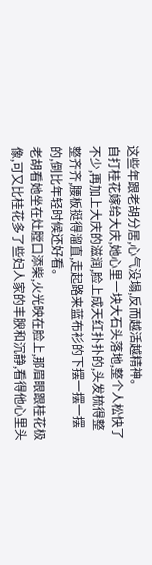这些年跟老胡分居,心气没塌,反而越活越精神。
自打桂花嫁给大庆,她心里一块大石头落地,整个人松快了不少,再加上大庆的滋润,脸上成天红扑扑的,头发梳得整整齐齐,腰板挺得溜直,走起路来蓝布衫的下摆一摆一摆的,倒比年轻时候还好看。
老胡看她坐在灶膛口添柴,火光映在脸上,那眉眼跟桂花极像,可又比桂花多了些妇人家的丰腴和沉静,看得他心里头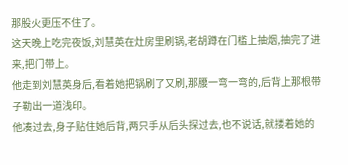那股火更压不住了。
这天晚上吃完夜饭,刘慧英在灶房里刷锅,老胡蹲在门槛上抽烟,抽完了进来,把门带上。
他走到刘慧英身后,看着她把锅刷了又刷,那腰一弯一弯的,后背上那根带子勒出一道浅印。
他凑过去,身子贴住她后背,两只手从后头探过去,也不说话,就搂着她的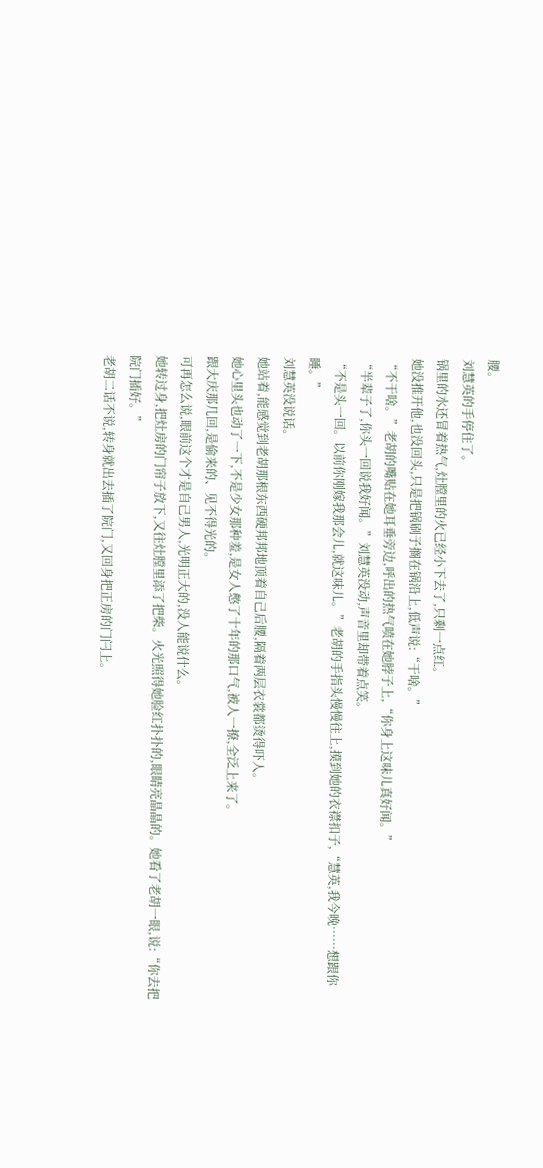腰。
刘慧英的手停住了。
锅里的水还冒着热气,灶膛里的火已经小下去了,只剩一点红。
她没推开他,也没回头,只是把锅刷子搁在锅沿上,低声说:“干啥。”
“不干啥。”老胡的嘴贴在她耳垂旁边,呼出的热气喷在她脖子上,“你身上这味儿真好闻。”
“半辈子了,你头一回说我好闻。”刘慧英没动,声音里却带着点笑。
“不是头一回。以前你刚嫁我那会儿,就这味儿。”老胡的手指头慢慢往上,摸到她的衣襟扣子,“慧英,我今晚……想跟你睡。”
刘慧英没说话。
她站着,能感觉到老胡那根东西硬邦邦地顶着自己后腰,隔着两层衣裳都烫得吓人。
她心里头也动了一下,不是少女那种羞,是女人憋了十年的那口气,被人一撩,全泛上来了。
跟大庆那几回,是偷来的、见不得光的。
可再怎么说,眼前这个才是自己男人,光明正大的,没人能说什么。
她转过身,把灶房的门帘子放下,又往灶膛里添了把柴。火光照得她脸红扑扑的,眼睛亮晶晶的。她看了老胡一眼,说:“你去把院门插好。”
老胡二话不说,转身就出去插了院门,又回身把正房的门闩上。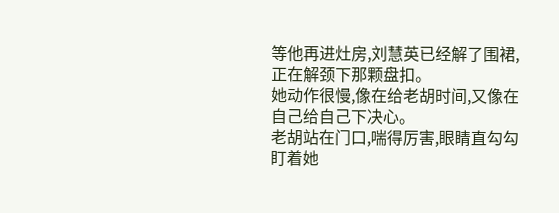等他再进灶房,刘慧英已经解了围裙,正在解颈下那颗盘扣。
她动作很慢,像在给老胡时间,又像在自己给自己下决心。
老胡站在门口,喘得厉害,眼睛直勾勾盯着她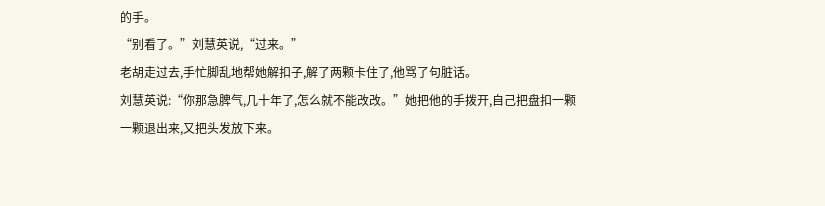的手。
“别看了。”刘慧英说,“过来。”
老胡走过去,手忙脚乱地帮她解扣子,解了两颗卡住了,他骂了句脏话。
刘慧英说:“你那急脾气,几十年了,怎么就不能改改。”她把他的手拨开,自己把盘扣一颗一颗退出来,又把头发放下来。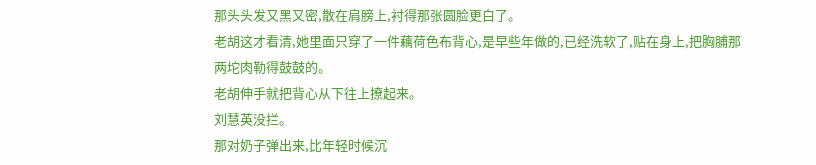那头头发又黑又密,散在肩膀上,衬得那张圆脸更白了。
老胡这才看清,她里面只穿了一件藕荷色布背心,是早些年做的,已经洗软了,贴在身上,把胸脯那两坨肉勒得鼓鼓的。
老胡伸手就把背心从下往上撩起来。
刘慧英没拦。
那对奶子弹出来,比年轻时候沉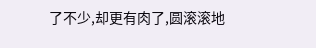了不少,却更有肉了,圆滚滚地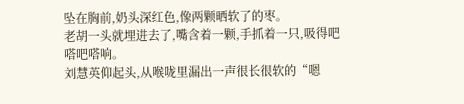坠在胸前,奶头深红色,像两颗晒软了的枣。
老胡一头就埋进去了,嘴含着一颗,手抓着一只,吸得吧嗒吧嗒响。
刘慧英仰起头,从喉咙里漏出一声很长很软的“嗯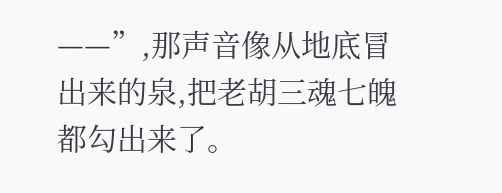——”,那声音像从地底冒出来的泉,把老胡三魂七魄都勾出来了。